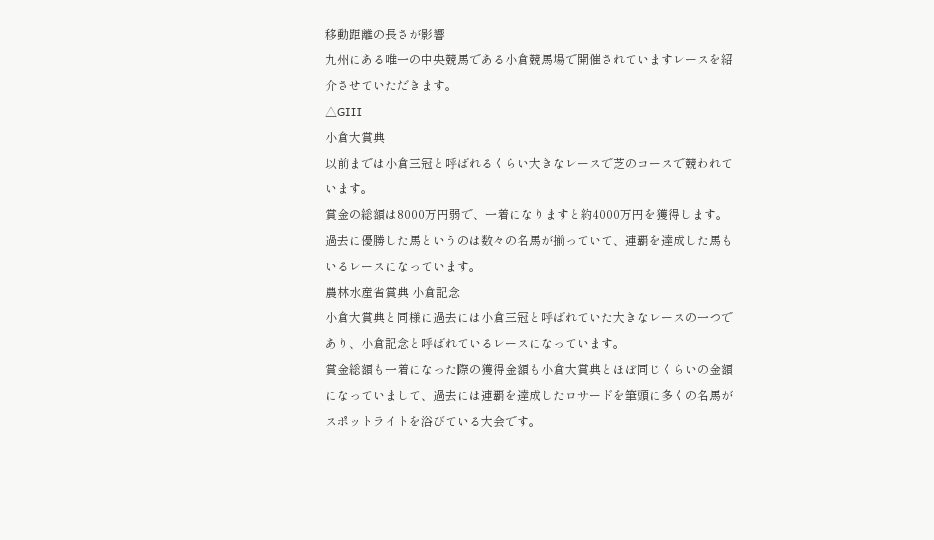移動距離の長さが影響
九州にある唯一の中央競馬である小倉競馬場で開催されていますレースを紹介させていただきます。
△GⅢ
小倉大賞典
以前までは小倉三冠と呼ばれるくらい大きなレースで芝のコースで競われています。
賞金の総額は8000万円弱で、一着になりますと約4000万円を獲得します。
過去に優勝した馬というのは数々の名馬が揃っていて、連覇を達成した馬もいるレースになっています。
農林水産省賞典 小倉記念
小倉大賞典と同様に過去には小倉三冠と呼ばれていた大きなレースの一つであり、小倉記念と呼ばれているレースになっています。
賞金総額も一着になった際の獲得金額も小倉大賞典とほぼ同じくらいの金額になっていまして、過去には連覇を達成したロサードを筆頭に多くの名馬がスポットライトを浴びている大会です。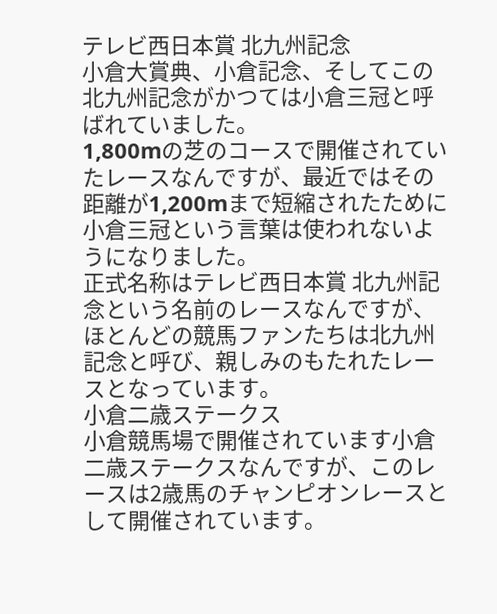テレビ西日本賞 北九州記念
小倉大賞典、小倉記念、そしてこの北九州記念がかつては小倉三冠と呼ばれていました。
1,800mの芝のコースで開催されていたレースなんですが、最近ではその距離が1,200mまで短縮されたために小倉三冠という言葉は使われないようになりました。
正式名称はテレビ西日本賞 北九州記念という名前のレースなんですが、ほとんどの競馬ファンたちは北九州記念と呼び、親しみのもたれたレースとなっています。
小倉二歳ステークス
小倉競馬場で開催されています小倉二歳ステークスなんですが、このレースは2歳馬のチャンピオンレースとして開催されています。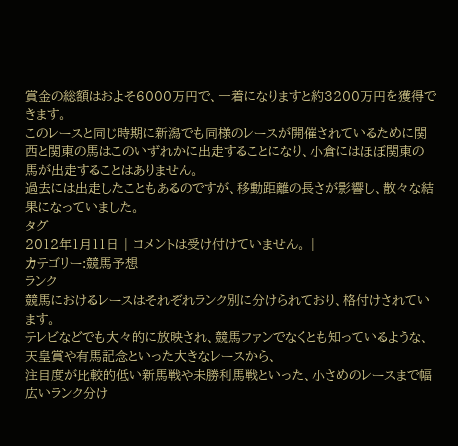賞金の総額はおよそ6000万円で、一着になりますと約3200万円を獲得できます。
このレースと同じ時期に新潟でも同様のレースが開催されているために関西と関東の馬はこのいずれかに出走することになり、小倉にはほぼ関東の馬が出走することはありません。
過去には出走したこともあるのですが、移動距離の長さが影響し、散々な結果になっていました。
タグ
2012年1月11日 | コメントは受け付けていません。 |
カテゴリー:競馬予想
ランク
競馬におけるレースはそれぞれランク別に分けられており、格付けされています。
テレビなどでも大々的に放映され、競馬ファンでなくとも知っているような、天皇賞や有馬記念といった大きなレースから、
注目度が比較的低い新馬戦や未勝利馬戦といった、小さめのレースまで幅広いランク分け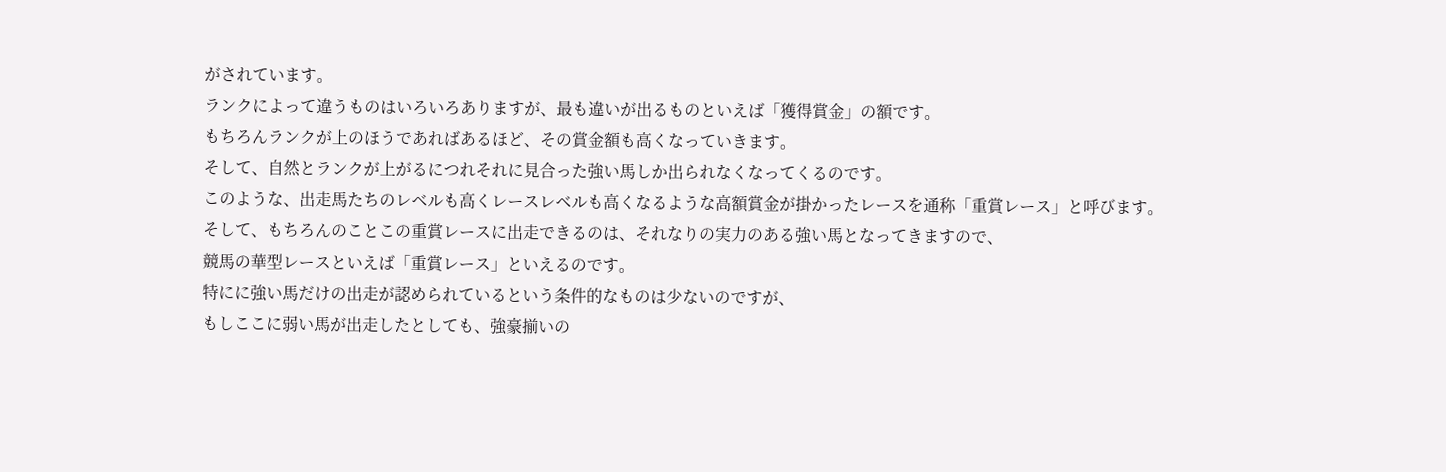がされています。
ランクによって違うものはいろいろありますが、最も違いが出るものといえば「獲得賞金」の額です。
もちろんランクが上のほうであればあるほど、その賞金額も高くなっていきます。
そして、自然とランクが上がるにつれそれに見合った強い馬しか出られなくなってくるのです。
このような、出走馬たちのレベルも高くレースレベルも高くなるような高額賞金が掛かったレースを通称「重賞レース」と呼びます。
そして、もちろんのことこの重賞レースに出走できるのは、それなりの実力のある強い馬となってきますので、
競馬の華型レースといえば「重賞レース」といえるのです。
特にに強い馬だけの出走が認められているという条件的なものは少ないのですが、
もしここに弱い馬が出走したとしても、強豪揃いの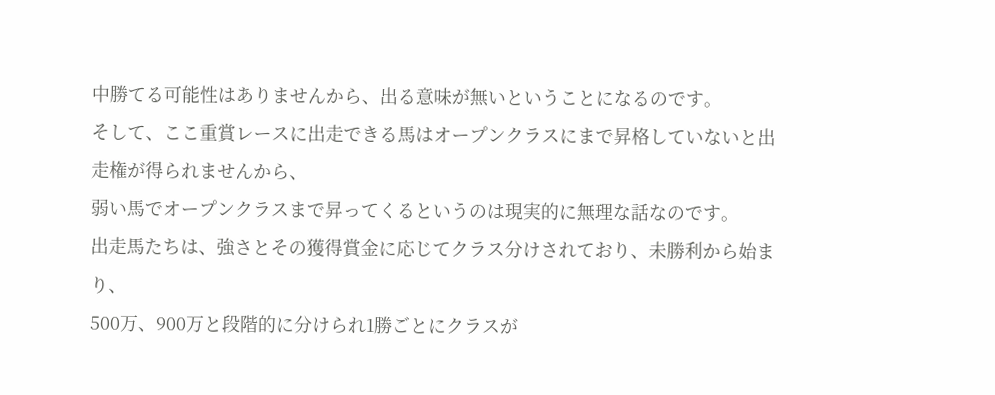中勝てる可能性はありませんから、出る意味が無いということになるのです。
そして、ここ重賞レースに出走できる馬はオープンクラスにまで昇格していないと出走権が得られませんから、
弱い馬でオープンクラスまで昇ってくるというのは現実的に無理な話なのです。
出走馬たちは、強さとその獲得賞金に応じてクラス分けされており、未勝利から始まり、
500万、900万と段階的に分けられ1勝ごとにクラスが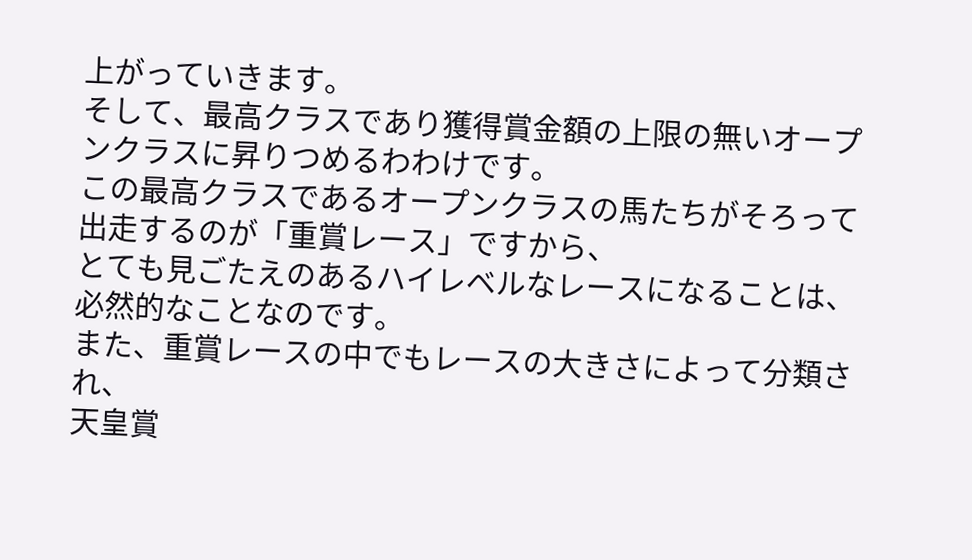上がっていきます。
そして、最高クラスであり獲得賞金額の上限の無いオープンクラスに昇りつめるわわけです。
この最高クラスであるオープンクラスの馬たちがそろって出走するのが「重賞レース」ですから、
とても見ごたえのあるハイレベルなレースになることは、必然的なことなのです。
また、重賞レースの中でもレースの大きさによって分類され、
天皇賞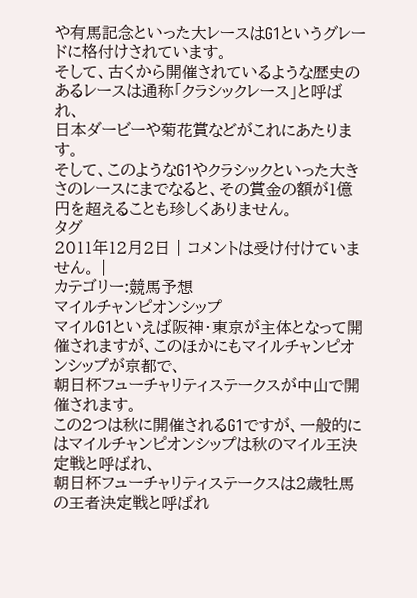や有馬記念といった大レースはG1というグレードに格付けされています。
そして、古くから開催されているような歴史のあるレースは通称「クラシックレース」と呼ばれ、
日本ダービーや菊花賞などがこれにあたります。
そして、このようなG1やクラシックといった大きさのレースにまでなると、その賞金の額が1億円を超えることも珍しくありません。
タグ
2011年12月2日 | コメントは受け付けていません。 |
カテゴリー:競馬予想
マイルチャンピオンシップ
マイルG1といえば阪神・東京が主体となって開催されますが、このほかにもマイルチャンピオンシップが京都で、
朝日杯フューチャリティステークスが中山で開催されます。
この2つは秋に開催されるG1ですが、一般的にはマイルチャンピオンシップは秋のマイル王決定戦と呼ばれ、
朝日杯フューチャリティステークスは2歳牡馬の王者決定戦と呼ばれ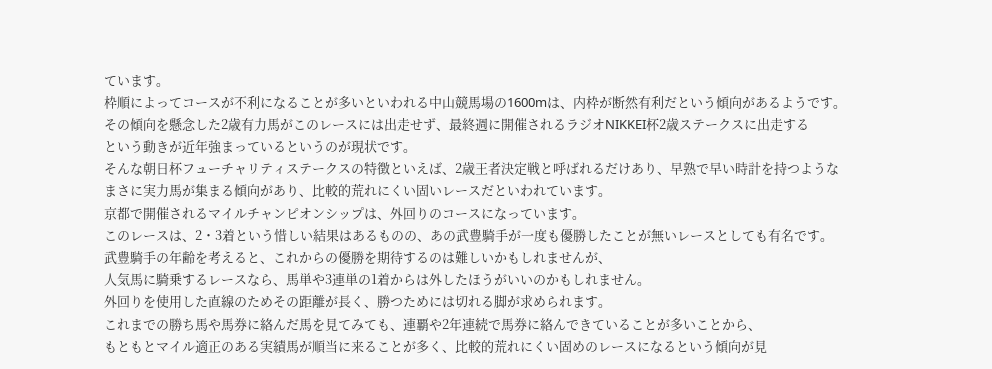ています。
枠順によってコースが不利になることが多いといわれる中山競馬場の1600mは、内枠が断然有利だという傾向があるようです。
その傾向を懸念した2歳有力馬がこのレースには出走せず、最終週に開催されるラジオNIKKEI杯2歳ステークスに出走する
という動きが近年強まっているというのが現状です。
そんな朝日杯フューチャリティステークスの特徴といえば、2歳王者決定戦と呼ばれるだけあり、早熟で早い時計を持つような
まさに実力馬が集まる傾向があり、比較的荒れにくい固いレースだといわれています。
京都で開催されるマイルチャンピオンシップは、外回りのコースになっています。
このレースは、2・3着という惜しい結果はあるものの、あの武豊騎手が一度も優勝したことが無いレースとしても有名です。
武豊騎手の年齢を考えると、これからの優勝を期待するのは難しいかもしれませんが、
人気馬に騎乗するレースなら、馬単や3連単の1着からは外したほうがいいのかもしれません。
外回りを使用した直線のためその距離が長く、勝つためには切れる脚が求められます。
これまでの勝ち馬や馬券に絡んだ馬を見てみても、連覇や2年連続で馬券に絡んできていることが多いことから、
もともとマイル適正のある実績馬が順当に来ることが多く、比較的荒れにくい固めのレースになるという傾向が見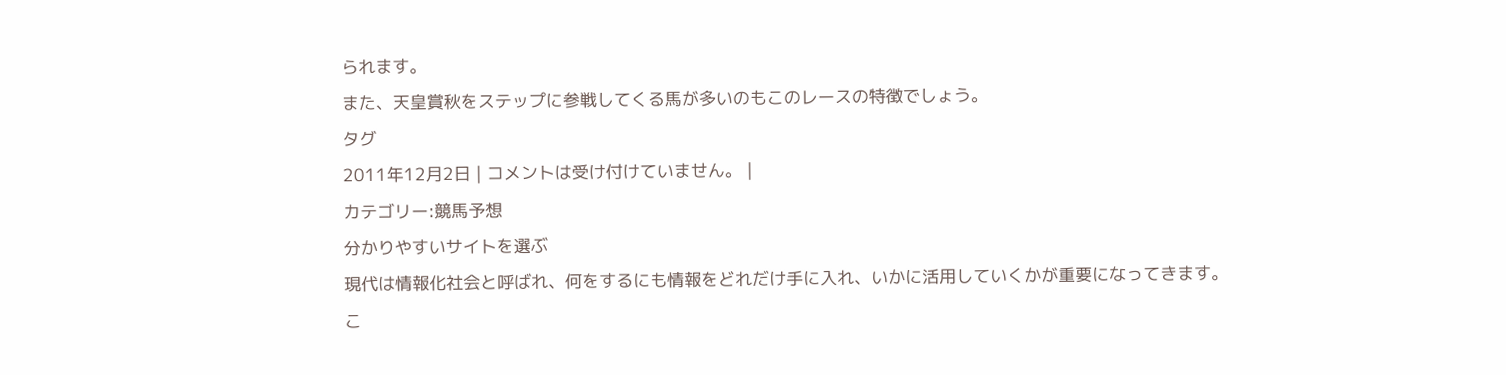られます。
また、天皇賞秋をステップに参戦してくる馬が多いのもこのレースの特徴でしょう。
タグ
2011年12月2日 | コメントは受け付けていません。 |
カテゴリー:競馬予想
分かりやすいサイトを選ぶ
現代は情報化社会と呼ばれ、何をするにも情報をどれだけ手に入れ、いかに活用していくかが重要になってきます。
こ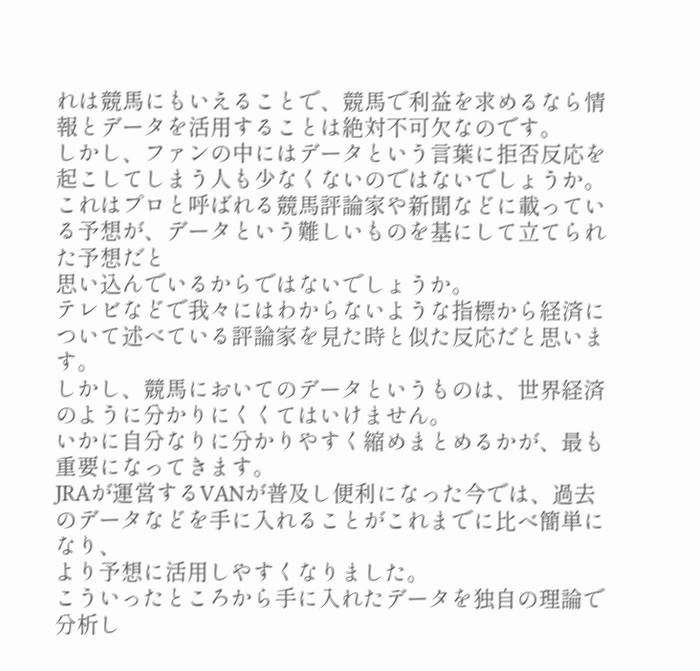れは競馬にもいえることで、競馬で利益を求めるなら情報とデータを活用することは絶対不可欠なのです。
しかし、ファンの中にはデータという言葉に拒否反応を起こしてしまう人も少なくないのではないでしょうか。
これはプロと呼ばれる競馬評論家や新聞などに載っている予想が、データという難しいものを基にして立てられた予想だと
思い込んでいるからではないでしょうか。
テレビなどで我々にはわからないような指標から経済について述べている評論家を見た時と似た反応だと思います。
しかし、競馬においてのデータというものは、世界経済のように分かりにくくてはいけません。
いかに自分なりに分かりやすく縮めまとめるかが、最も重要になってきます。
JRAが運営するVANが普及し便利になった今では、過去のデータなどを手に入れることがこれまでに比べ簡単になり、
より予想に活用しやすくなりました。
こういったところから手に入れたデータを独自の理論で分析し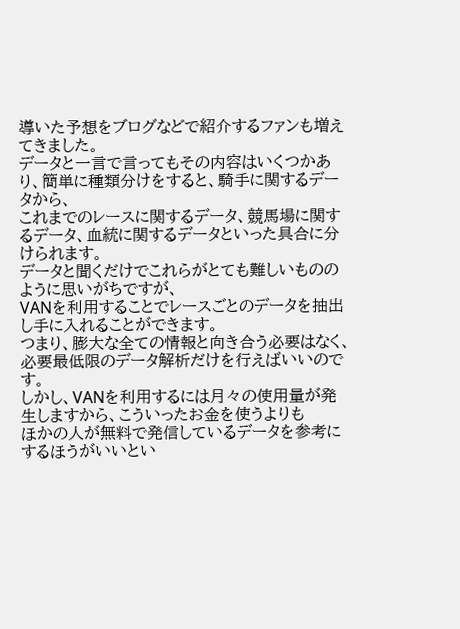導いた予想をブログなどで紹介するファンも増えてきました。
データと一言で言ってもその内容はいくつかあり、簡単に種類分けをすると、騎手に関するデータから、
これまでのレースに関するデータ、競馬場に関するデータ、血統に関するデータといった具合に分けられます。
データと聞くだけでこれらがとても難しいもののように思いがちですが、
VANを利用することでレースごとのデータを抽出し手に入れることができます。
つまり、膨大な全ての情報と向き合う必要はなく、必要最低限のデータ解析だけを行えばいいのです。
しかし、VANを利用するには月々の使用量が発生しますから、こういったお金を使うよりも
ほかの人が無料で発信しているデータを参考にするほうがいいとい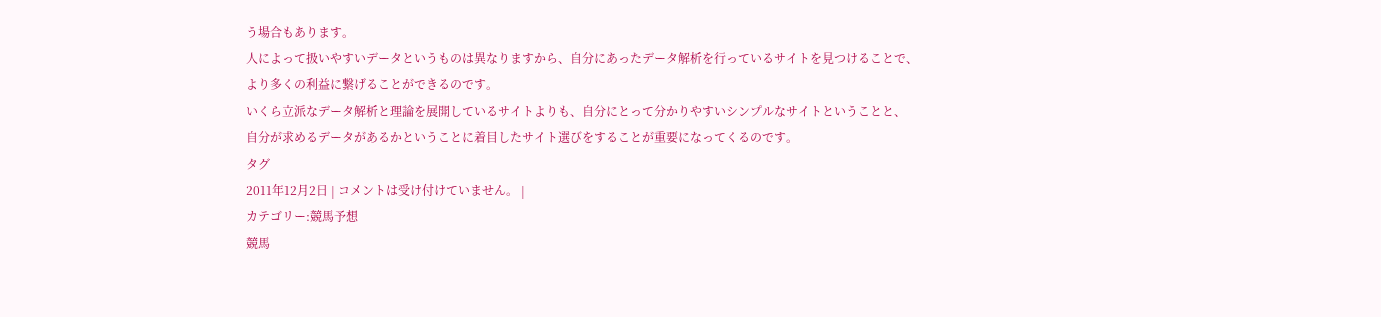う場合もあります。
人によって扱いやすいデータというものは異なりますから、自分にあったデータ解析を行っているサイトを見つけることで、
より多くの利益に繋げることができるのです。
いくら立派なデータ解析と理論を展開しているサイトよりも、自分にとって分かりやすいシンプルなサイトということと、
自分が求めるデータがあるかということに着目したサイト選びをすることが重要になってくるのです。
タグ
2011年12月2日 | コメントは受け付けていません。 |
カテゴリー:競馬予想
競馬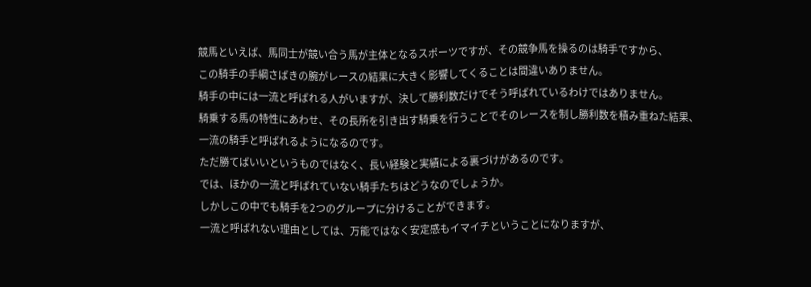競馬といえば、馬同士が競い合う馬が主体となるスポーツですが、その競争馬を操るのは騎手ですから、
この騎手の手綱さばきの腕がレースの結果に大きく影響してくることは間違いありません。
騎手の中には一流と呼ばれる人がいますが、決して勝利数だけでそう呼ばれているわけではありません。
騎乗する馬の特性にあわせ、その長所を引き出す騎乗を行うことでそのレースを制し勝利数を積み重ねた結果、
一流の騎手と呼ばれるようになるのです。
ただ勝てばいいというものではなく、長い経験と実績による裏づけがあるのです。
では、ほかの一流と呼ばれていない騎手たちはどうなのでしょうか。
しかしこの中でも騎手を2つのグループに分けることができます。
一流と呼ばれない理由としては、万能ではなく安定感もイマイチということになりますが、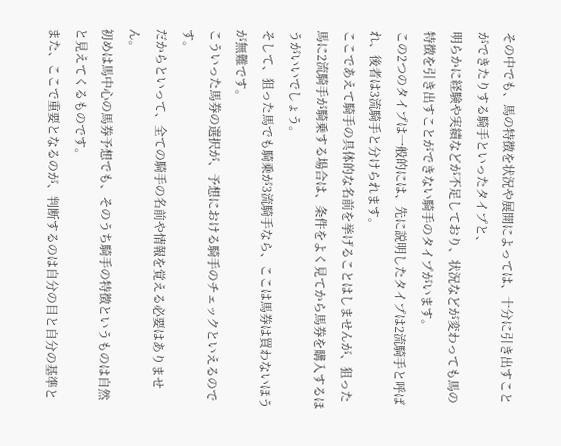その中でも、馬の特徴を状況や展開によっては、十分に引き出すことができたりする騎手といったタイプと、
明らかに経験や実績などが不足しており、状況などが変わっても馬の特徴を引き出すことができない騎手のタイプがいます。
この2つのタイプは一般的には、先に説明したタイプは2流騎手と呼ばれ、後者は3流騎手と分けられます。
ここであえて騎手の具体的な名前を挙げることはしませんが、狙った馬に2流騎手が騎乗する場合は、条件をよく見てから馬券を購入するほうがいいでしょう。
そして、狙った馬でも騎乗が3流騎手なら、ここは馬券は買わないほうが無難です。
こういった馬券の選択が、予想における騎手のチェックといえるのです。
だからといって、全ての騎手の名前や情報を覚える必要はありません。
初めは馬中心の馬券予想でも、そのうち騎手の特徴というものは自然と見えてくるものです。
また、ここで重要となるのが、判断するのは自分の目と自分の基準と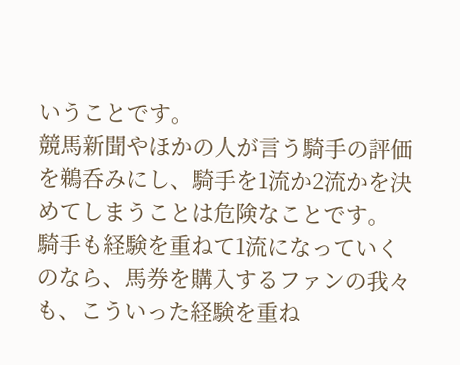いうことです。
競馬新聞やほかの人が言う騎手の評価を鵜呑みにし、騎手を1流か2流かを決めてしまうことは危険なことです。
騎手も経験を重ねて1流になっていくのなら、馬券を購入するファンの我々も、こういった経験を重ね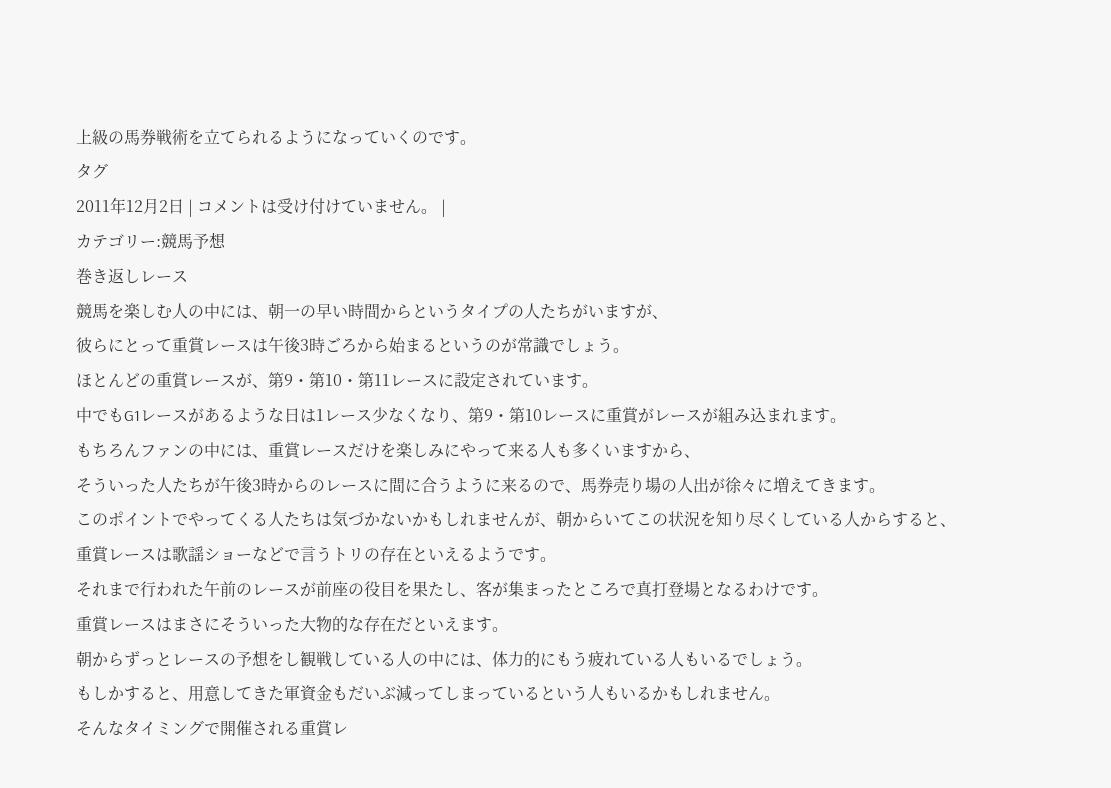上級の馬券戦術を立てられるようになっていくのです。
タグ
2011年12月2日 | コメントは受け付けていません。 |
カテゴリー:競馬予想
巻き返しレース
競馬を楽しむ人の中には、朝一の早い時間からというタイプの人たちがいますが、
彼らにとって重賞レースは午後3時ごろから始まるというのが常識でしょう。
ほとんどの重賞レースが、第9・第10・第11レースに設定されています。
中でもG1レースがあるような日は1レース少なくなり、第9・第10レースに重賞がレースが組み込まれます。
もちろんファンの中には、重賞レースだけを楽しみにやって来る人も多くいますから、
そういった人たちが午後3時からのレースに間に合うように来るので、馬券売り場の人出が徐々に増えてきます。
このポイントでやってくる人たちは気づかないかもしれませんが、朝からいてこの状況を知り尽くしている人からすると、
重賞レースは歌謡ショーなどで言うトリの存在といえるようです。
それまで行われた午前のレースが前座の役目を果たし、客が集まったところで真打登場となるわけです。
重賞レースはまさにそういった大物的な存在だといえます。
朝からずっとレースの予想をし観戦している人の中には、体力的にもう疲れている人もいるでしょう。
もしかすると、用意してきた軍資金もだいぶ減ってしまっているという人もいるかもしれません。
そんなタイミングで開催される重賞レ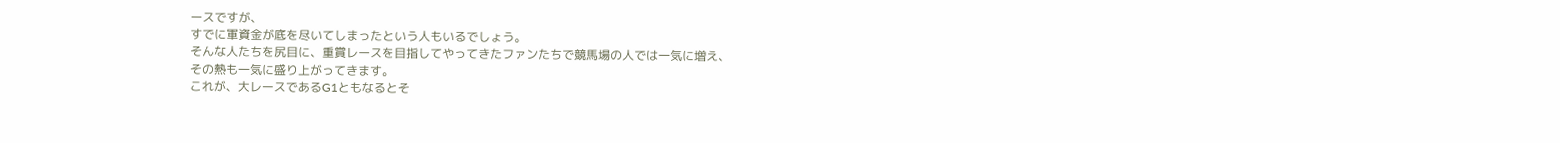ースですが、
すでに軍資金が底を尽いてしまったという人もいるでしょう。
そんな人たちを尻目に、重賞レースを目指してやってきたファンたちで競馬場の人では一気に増え、
その熱も一気に盛り上がってきます。
これが、大レースであるG1ともなるとそ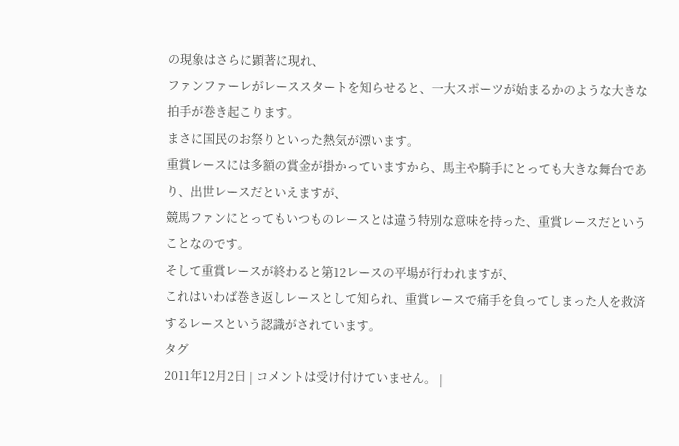の現象はさらに顕著に現れ、
ファンファーレがレーススタートを知らせると、一大スポーツが始まるかのような大きな拍手が巻き起こります。
まさに国民のお祭りといった熱気が漂います。
重賞レースには多額の賞金が掛かっていますから、馬主や騎手にとっても大きな舞台であり、出世レースだといえますが、
競馬ファンにとってもいつものレースとは違う特別な意味を持った、重賞レースだということなのです。
そして重賞レースが終わると第12レースの平場が行われますが、
これはいわば巻き返しレースとして知られ、重賞レースで痛手を負ってしまった人を救済するレースという認識がされています。
タグ
2011年12月2日 | コメントは受け付けていません。 |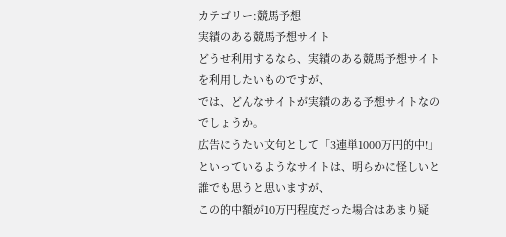カテゴリー:競馬予想
実績のある競馬予想サイト
どうせ利用するなら、実績のある競馬予想サイトを利用したいものですが、
では、どんなサイトが実績のある予想サイトなのでしょうか。
広告にうたい文句として「3連単1000万円的中!」といっているようなサイトは、明らかに怪しいと誰でも思うと思いますが、
この的中額が10万円程度だった場合はあまり疑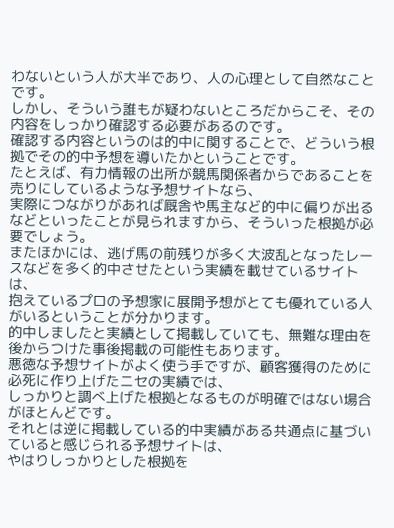わないという人が大半であり、人の心理として自然なことです。
しかし、そういう誰もが疑わないところだからこそ、その内容をしっかり確認する必要があるのです。
確認する内容というのは的中に関することで、どういう根拠でその的中予想を導いたかということです。
たとえば、有力情報の出所が競馬関係者からであることを売りにしているような予想サイトなら、
実際につながりがあれば厩舎や馬主など的中に偏りが出るなどといったことが見られますから、そういった根拠が必要でしょう。
またほかには、逃げ馬の前残りが多く大波乱となったレースなどを多く的中させたという実績を載せているサイトは、
抱えているプロの予想家に展開予想がとても優れている人がいるということが分かります。
的中しましたと実績として掲載していても、無難な理由を後からつけた事後掲載の可能性もあります。
悪徳な予想サイトがよく使う手ですが、顧客獲得のために必死に作り上げたニセの実績では、
しっかりと調べ上げた根拠となるものが明確ではない場合がほとんどです。
それとは逆に掲載している的中実績がある共通点に基づいていると感じられる予想サイトは、
やはりしっかりとした根拠を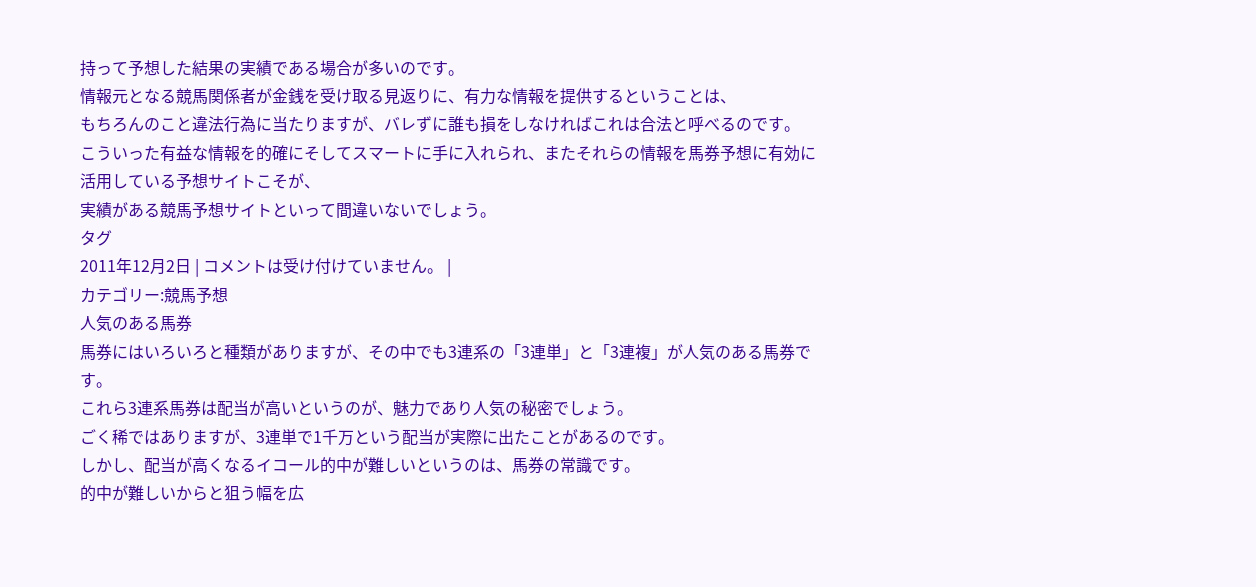持って予想した結果の実績である場合が多いのです。
情報元となる競馬関係者が金銭を受け取る見返りに、有力な情報を提供するということは、
もちろんのこと違法行為に当たりますが、バレずに誰も損をしなければこれは合法と呼べるのです。
こういった有益な情報を的確にそしてスマートに手に入れられ、またそれらの情報を馬券予想に有効に活用している予想サイトこそが、
実績がある競馬予想サイトといって間違いないでしょう。
タグ
2011年12月2日 | コメントは受け付けていません。 |
カテゴリー:競馬予想
人気のある馬券
馬券にはいろいろと種類がありますが、その中でも3連系の「3連単」と「3連複」が人気のある馬券です。
これら3連系馬券は配当が高いというのが、魅力であり人気の秘密でしょう。
ごく稀ではありますが、3連単で1千万という配当が実際に出たことがあるのです。
しかし、配当が高くなるイコール的中が難しいというのは、馬券の常識です。
的中が難しいからと狙う幅を広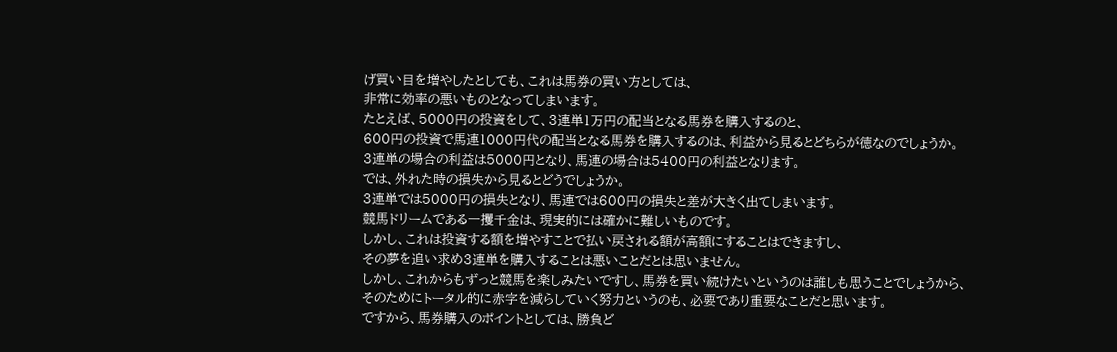げ買い目を増やしたとしても、これは馬券の買い方としては、
非常に効率の悪いものとなってしまいます。
たとえば、5000円の投資をして、3連単1万円の配当となる馬券を購入するのと、
600円の投資で馬連1000円代の配当となる馬券を購入するのは、利益から見るとどちらが徳なのでしょうか。
3連単の場合の利益は5000円となり、馬連の場合は5400円の利益となります。
では、外れた時の損失から見るとどうでしょうか。
3連単では5000円の損失となり、馬連では600円の損失と差が大きく出てしまいます。
競馬ドリームである一攫千金は、現実的には確かに難しいものです。
しかし、これは投資する額を増やすことで払い戻される額が高額にすることはできますし、
その夢を追い求め3連単を購入することは悪いことだとは思いません。
しかし、これからもずっと競馬を楽しみたいですし、馬券を買い続けたいというのは誰しも思うことでしょうから、
そのためにトータル的に赤字を減らしていく努力というのも、必要であり重要なことだと思います。
ですから、馬券購入のポイントとしては、勝負ど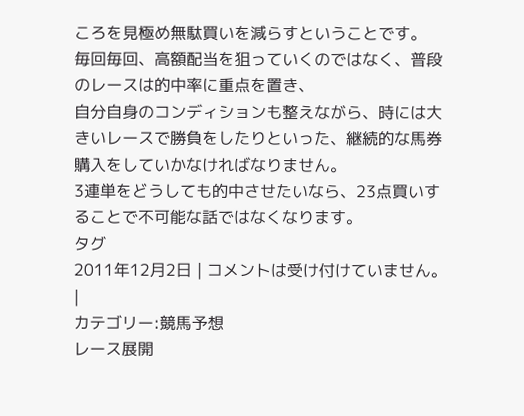ころを見極め無駄買いを減らすということです。
毎回毎回、高額配当を狙っていくのではなく、普段のレースは的中率に重点を置き、
自分自身のコンディションも整えながら、時には大きいレースで勝負をしたりといった、継続的な馬券購入をしていかなければなりません。
3連単をどうしても的中させたいなら、23点買いすることで不可能な話ではなくなります。
タグ
2011年12月2日 | コメントは受け付けていません。 |
カテゴリー:競馬予想
レース展開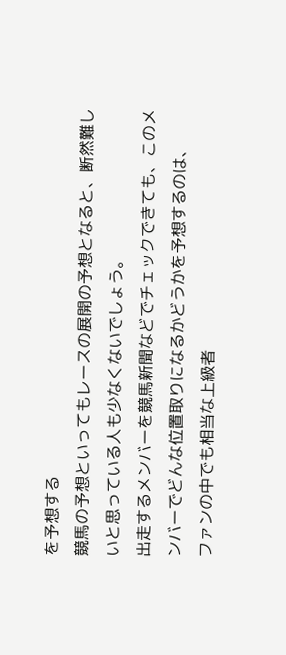を予想する
競馬の予想といってもレースの展開の予想となると、断然難しいと思っている人も少なくないでしょう。
出走するメンバーを競馬新聞などでチェックできても、このメンバーでどんな位置取りになるかどうかを予想するのは、
ファンの中でも相当な上級者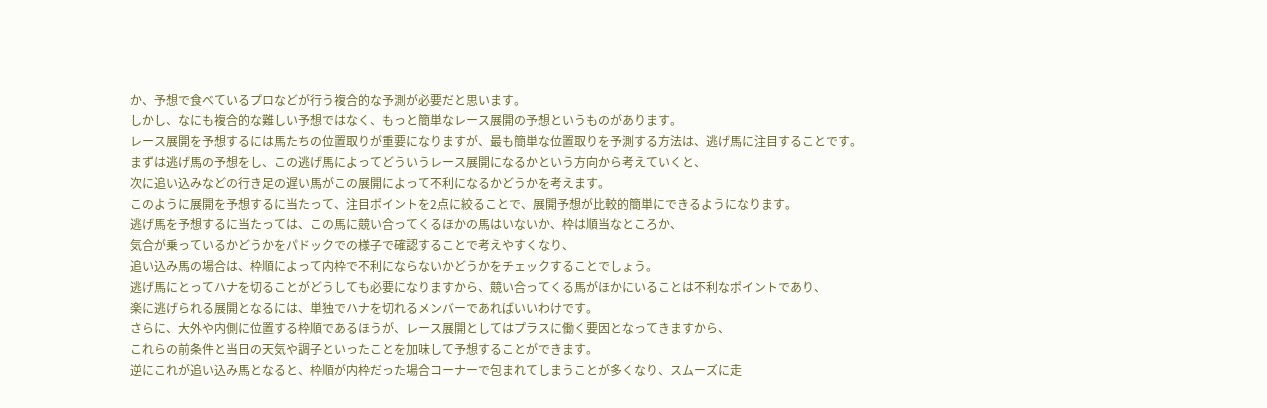か、予想で食べているプロなどが行う複合的な予測が必要だと思います。
しかし、なにも複合的な難しい予想ではなく、もっと簡単なレース展開の予想というものがあります。
レース展開を予想するには馬たちの位置取りが重要になりますが、最も簡単な位置取りを予測する方法は、逃げ馬に注目することです。
まずは逃げ馬の予想をし、この逃げ馬によってどういうレース展開になるかという方向から考えていくと、
次に追い込みなどの行き足の遅い馬がこの展開によって不利になるかどうかを考えます。
このように展開を予想するに当たって、注目ポイントを2点に絞ることで、展開予想が比較的簡単にできるようになります。
逃げ馬を予想するに当たっては、この馬に競い合ってくるほかの馬はいないか、枠は順当なところか、
気合が乗っているかどうかをパドックでの様子で確認することで考えやすくなり、
追い込み馬の場合は、枠順によって内枠で不利にならないかどうかをチェックすることでしょう。
逃げ馬にとってハナを切ることがどうしても必要になりますから、競い合ってくる馬がほかにいることは不利なポイントであり、
楽に逃げられる展開となるには、単独でハナを切れるメンバーであればいいわけです。
さらに、大外や内側に位置する枠順であるほうが、レース展開としてはプラスに働く要因となってきますから、
これらの前条件と当日の天気や調子といったことを加味して予想することができます。
逆にこれが追い込み馬となると、枠順が内枠だった場合コーナーで包まれてしまうことが多くなり、スムーズに走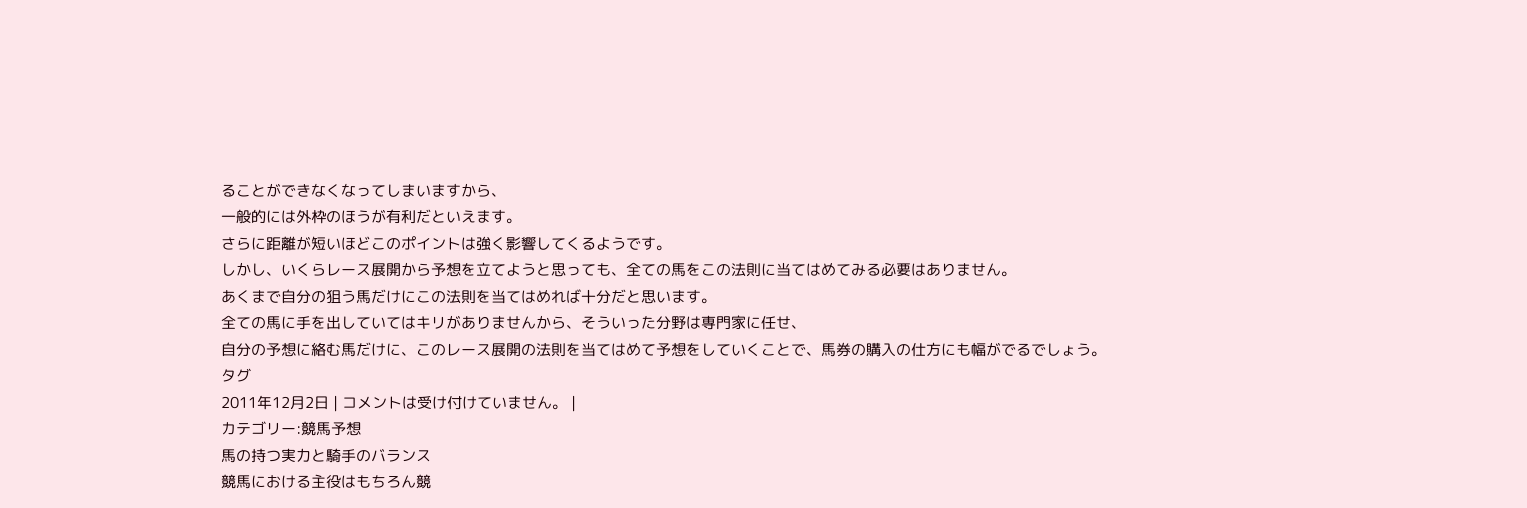ることができなくなってしまいますから、
一般的には外枠のほうが有利だといえます。
さらに距離が短いほどこのポイントは強く影響してくるようです。
しかし、いくらレース展開から予想を立てようと思っても、全ての馬をこの法則に当てはめてみる必要はありません。
あくまで自分の狙う馬だけにこの法則を当てはめれば十分だと思います。
全ての馬に手を出していてはキリがありませんから、そういった分野は専門家に任せ、
自分の予想に絡む馬だけに、このレース展開の法則を当てはめて予想をしていくことで、馬券の購入の仕方にも幅がでるでしょう。
タグ
2011年12月2日 | コメントは受け付けていません。 |
カテゴリー:競馬予想
馬の持つ実力と騎手のバランス
競馬における主役はもちろん競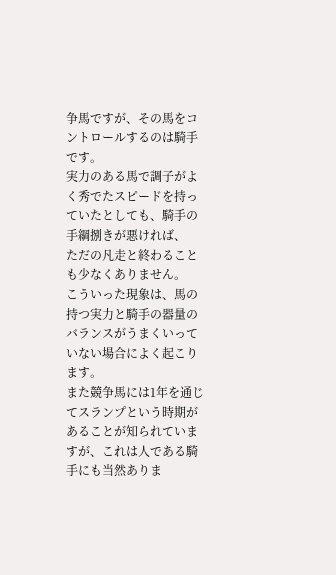争馬ですが、その馬をコントロールするのは騎手です。
実力のある馬で調子がよく秀でたスピードを持っていたとしても、騎手の手綱捌きが悪ければ、
ただの凡走と終わることも少なくありません。
こういった現象は、馬の持つ実力と騎手の器量のバランスがうまくいっていない場合によく起こります。
また競争馬には1年を通じてスランプという時期があることが知られていますが、これは人である騎手にも当然ありま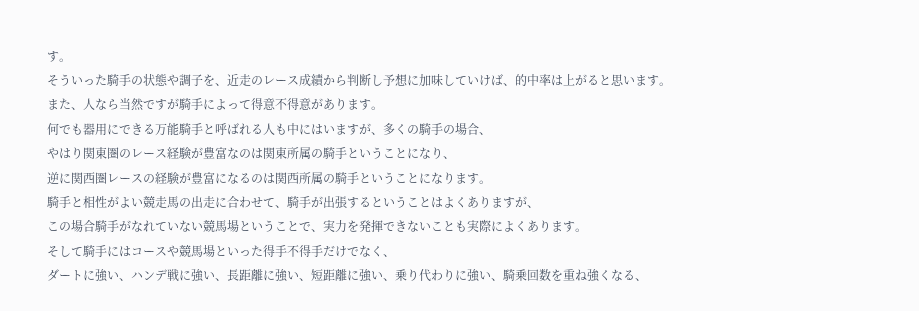す。
そういった騎手の状態や調子を、近走のレース成績から判断し予想に加味していけば、的中率は上がると思います。
また、人なら当然ですが騎手によって得意不得意があります。
何でも器用にできる万能騎手と呼ばれる人も中にはいますが、多くの騎手の場合、
やはり関東圏のレース経験が豊富なのは関東所属の騎手ということになり、
逆に関西圏レースの経験が豊富になるのは関西所属の騎手ということになります。
騎手と相性がよい競走馬の出走に合わせて、騎手が出張するということはよくありますが、
この場合騎手がなれていない競馬場ということで、実力を発揮できないことも実際によくあります。
そして騎手にはコースや競馬場といった得手不得手だけでなく、
ダートに強い、ハンデ戦に強い、長距離に強い、短距離に強い、乗り代わりに強い、騎乗回数を重ね強くなる、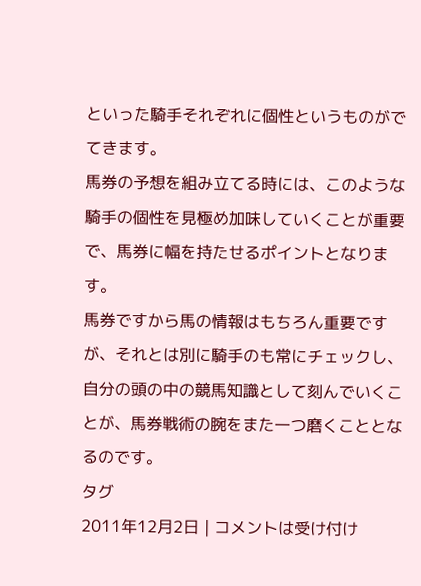といった騎手それぞれに個性というものがでてきます。
馬券の予想を組み立てる時には、このような騎手の個性を見極め加味していくことが重要で、馬券に幅を持たせるポイントとなります。
馬券ですから馬の情報はもちろん重要ですが、それとは別に騎手のも常にチェックし、
自分の頭の中の競馬知識として刻んでいくことが、馬券戦術の腕をまた一つ磨くこととなるのです。
タグ
2011年12月2日 | コメントは受け付け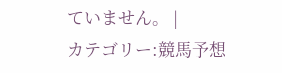ていません。 |
カテゴリー:競馬予想